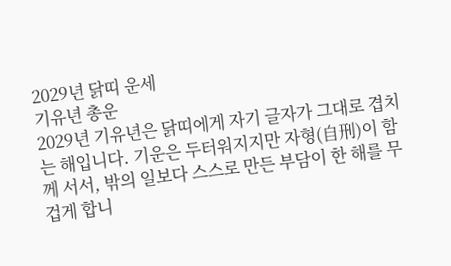2029년 닭띠 운세
기유년 총운
2029년 기유년은 닭띠에게 자기 글자가 그대로 겹치는 해입니다. 기운은 두터워지지만 자형(自刑)이 함께 서서, 밖의 일보다 스스로 만든 부담이 한 해를 무겁게 합니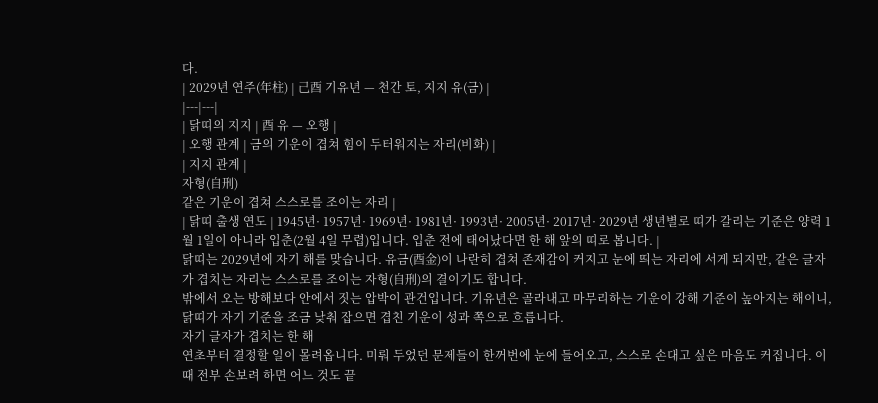다.
| 2029년 연주(年柱) | 己酉 기유년 — 천간 토, 지지 유(금) |
|---|---|
| 닭띠의 지지 | 酉 유 — 오행 |
| 오행 관계 | 금의 기운이 겹쳐 힘이 두터워지는 자리(비화) |
| 지지 관계 |
자형(自刑)
같은 기운이 겹쳐 스스로를 조이는 자리 |
| 닭띠 출생 연도 | 1945년· 1957년· 1969년· 1981년· 1993년· 2005년· 2017년· 2029년 생년별로 띠가 갈리는 기준은 양력 1월 1일이 아니라 입춘(2월 4일 무렵)입니다. 입춘 전에 태어났다면 한 해 앞의 띠로 봅니다. |
닭띠는 2029년에 자기 해를 맞습니다. 유금(酉金)이 나란히 겹쳐 존재감이 커지고 눈에 띄는 자리에 서게 되지만, 같은 글자가 겹치는 자리는 스스로를 조이는 자형(自刑)의 결이기도 합니다.
밖에서 오는 방해보다 안에서 짓는 압박이 관건입니다. 기유년은 골라내고 마무리하는 기운이 강해 기준이 높아지는 해이니, 닭띠가 자기 기준을 조금 낮춰 잡으면 겹친 기운이 성과 쪽으로 흐릅니다.
자기 글자가 겹치는 한 해
연초부터 결정할 일이 몰려옵니다. 미뤄 두었던 문제들이 한꺼번에 눈에 들어오고, 스스로 손대고 싶은 마음도 커집니다. 이때 전부 손보려 하면 어느 것도 끝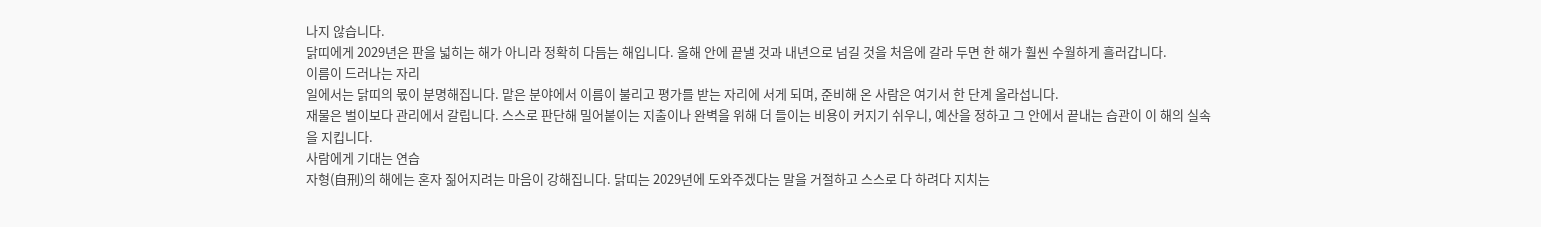나지 않습니다.
닭띠에게 2029년은 판을 넓히는 해가 아니라 정확히 다듬는 해입니다. 올해 안에 끝낼 것과 내년으로 넘길 것을 처음에 갈라 두면 한 해가 훨씬 수월하게 흘러갑니다.
이름이 드러나는 자리
일에서는 닭띠의 몫이 분명해집니다. 맡은 분야에서 이름이 불리고 평가를 받는 자리에 서게 되며, 준비해 온 사람은 여기서 한 단계 올라섭니다.
재물은 벌이보다 관리에서 갈립니다. 스스로 판단해 밀어붙이는 지출이나 완벽을 위해 더 들이는 비용이 커지기 쉬우니, 예산을 정하고 그 안에서 끝내는 습관이 이 해의 실속을 지킵니다.
사람에게 기대는 연습
자형(自刑)의 해에는 혼자 짊어지려는 마음이 강해집니다. 닭띠는 2029년에 도와주겠다는 말을 거절하고 스스로 다 하려다 지치는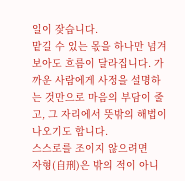일이 잦습니다.
맡길 수 있는 몫을 하나만 넘겨 보아도 흐름이 달라집니다. 가까운 사람에게 사정을 설명하는 것만으로 마음의 부담이 줄고, 그 자리에서 뜻밖의 해법이 나오기도 합니다.
스스로를 조이지 않으려면
자형(自刑)은 밖의 적이 아니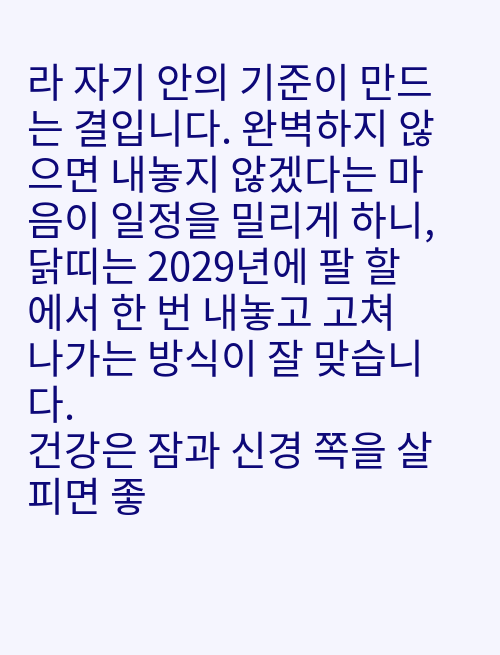라 자기 안의 기준이 만드는 결입니다. 완벽하지 않으면 내놓지 않겠다는 마음이 일정을 밀리게 하니, 닭띠는 2029년에 팔 할에서 한 번 내놓고 고쳐 나가는 방식이 잘 맞습니다.
건강은 잠과 신경 쪽을 살피면 좋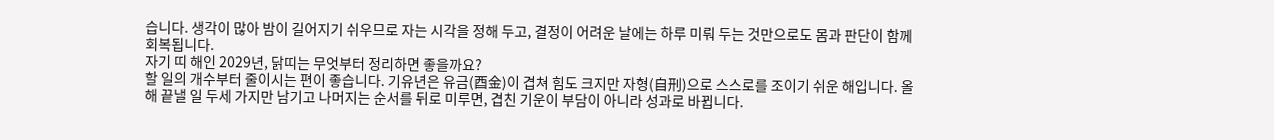습니다. 생각이 많아 밤이 길어지기 쉬우므로 자는 시각을 정해 두고, 결정이 어려운 날에는 하루 미뤄 두는 것만으로도 몸과 판단이 함께 회복됩니다.
자기 띠 해인 2029년, 닭띠는 무엇부터 정리하면 좋을까요?
할 일의 개수부터 줄이시는 편이 좋습니다. 기유년은 유금(酉金)이 겹쳐 힘도 크지만 자형(自刑)으로 스스로를 조이기 쉬운 해입니다. 올해 끝낼 일 두세 가지만 남기고 나머지는 순서를 뒤로 미루면, 겹친 기운이 부담이 아니라 성과로 바뀝니다.